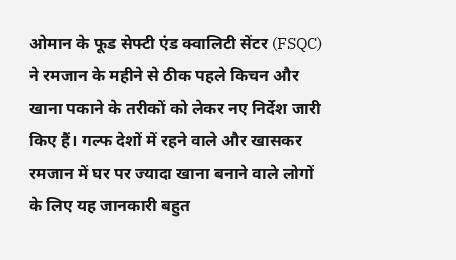ओमान के फूड सेफ्टी एंड क्वालिटी सेंटर (FSQC) ने रमजान के महीने से ठीक पहले किचन और खाना पकाने के तरीकों को लेकर नए निर्देश जारी किए हैं। गल्फ देशों में रहने वाले और खासकर रमजान में घर पर ज्यादा खाना बनाने वाले लोगों के लिए यह जानकारी बहुत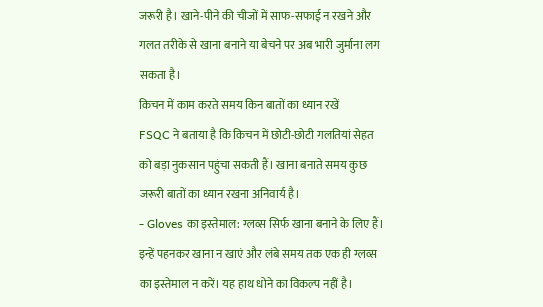जरूरी है। खाने-पीने की चीजों में साफ-सफाई न रखने और गलत तरीके से खाना बनाने या बेचने पर अब भारी जुर्माना लग सकता है।
किचन में काम करते समय किन बातों का ध्यान रखें
FSQC ने बताया है कि किचन में छोटी-छोटी गलतियां सेहत को बड़ा नुकसान पहुंचा सकती हैं। खाना बनाते समय कुछ जरूरी बातों का ध्यान रखना अनिवार्य है।
- Gloves का इस्तेमाल: ग्लव्स सिर्फ खाना बनाने के लिए हैं। इन्हें पहनकर खाना न खाएं और लंबे समय तक एक ही ग्लव्स का इस्तेमाल न करें। यह हाथ धोने का विकल्प नहीं है।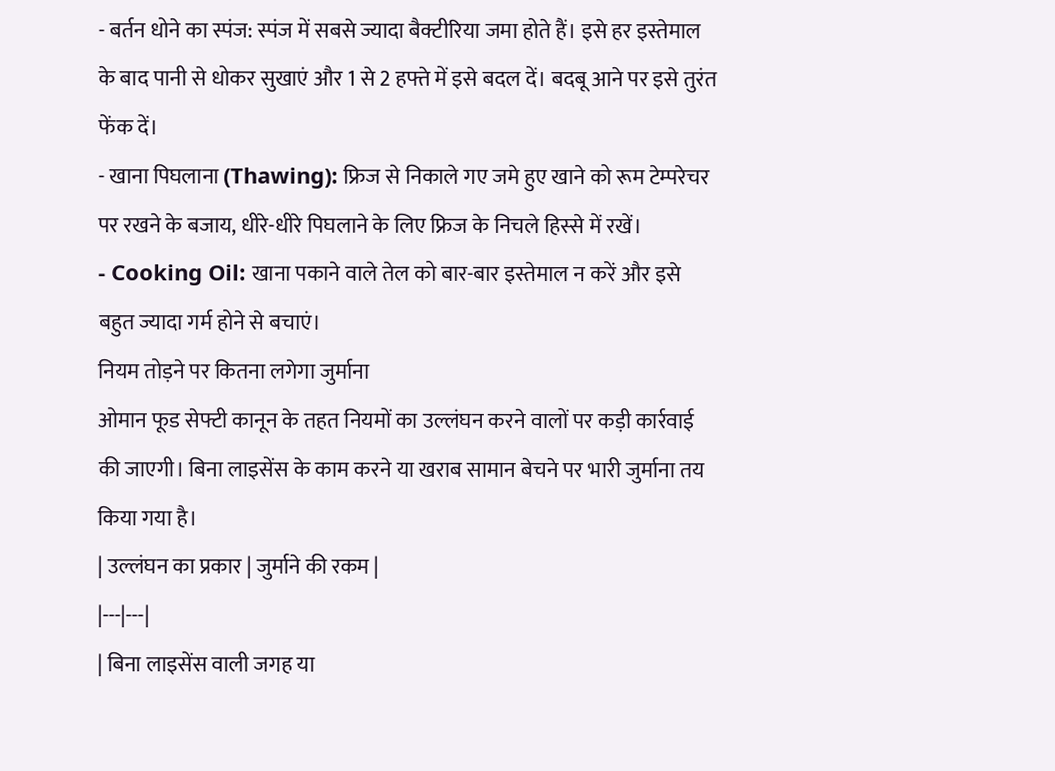- बर्तन धोने का स्पंज: स्पंज में सबसे ज्यादा बैक्टीरिया जमा होते हैं। इसे हर इस्तेमाल के बाद पानी से धोकर सुखाएं और 1 से 2 हफ्ते में इसे बदल दें। बदबू आने पर इसे तुरंत फेंक दें।
- खाना पिघलाना (Thawing): फ्रिज से निकाले गए जमे हुए खाने को रूम टेम्परेचर पर रखने के बजाय, धीरे-धीरे पिघलाने के लिए फ्रिज के निचले हिस्से में रखें।
- Cooking Oil: खाना पकाने वाले तेल को बार-बार इस्तेमाल न करें और इसे बहुत ज्यादा गर्म होने से बचाएं।
नियम तोड़ने पर कितना लगेगा जुर्माना
ओमान फूड सेफ्टी कानून के तहत नियमों का उल्लंघन करने वालों पर कड़ी कार्रवाई की जाएगी। बिना लाइसेंस के काम करने या खराब सामान बेचने पर भारी जुर्माना तय किया गया है।
| उल्लंघन का प्रकार | जुर्माने की रकम |
|---|---|
| बिना लाइसेंस वाली जगह या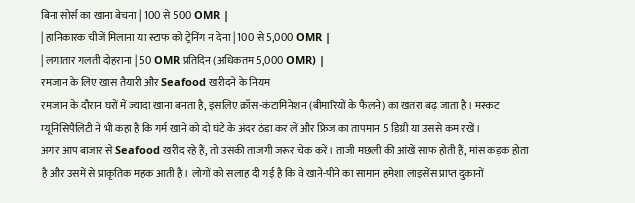बिना सोर्स का खाना बेचना | 100 से 500 OMR |
| हानिकारक चीजें मिलाना या स्टाफ को ट्रेनिंग न देना | 100 से 5,000 OMR |
| लगातार गलती दोहराना | 50 OMR प्रतिदिन (अधिकतम 5,000 OMR) |
रमजान के लिए खास तैयारी और Seafood खरीदने के नियम
रमजान के दौरान घरों में ज्यादा खाना बनता है, इसलिए क्रॉस-कंटामिनेशन (बीमारियों के फैलने) का खतरा बढ़ जाता है। मस्कट म्यूनिसिपैलिटी ने भी कहा है कि गर्म खाने को दो घंटे के अंदर ठंडा कर लें और फ्रिज का तापमान 5 डिग्री या उससे कम रखें।
अगर आप बाजार से Seafood खरीद रहे हैं, तो उसकी ताजगी जरूर चेक करें। ताजी मछली की आंखें साफ होती हैं, मांस कड़क होता है और उसमें से प्राकृतिक महक आती है। लोगों को सलाह दी गई है कि वे खाने-पीने का सामान हमेशा लाइसेंस प्राप्त दुकानों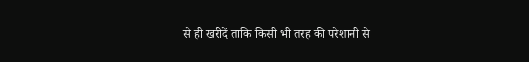से ही खरीदें ताकि किसी भी तरह की परेशानी से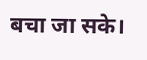बचा जा सके।